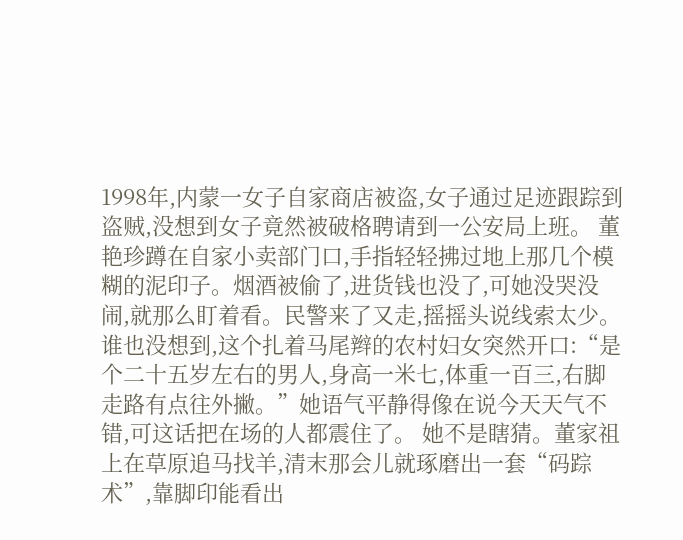1998年,内蒙一女子自家商店被盗,女子通过足迹跟踪到盗贼,没想到女子竟然被破格聘请到一公安局上班。 董艳珍蹲在自家小卖部门口,手指轻轻拂过地上那几个模糊的泥印子。烟酒被偷了,进货钱也没了,可她没哭没闹,就那么盯着看。民警来了又走,摇摇头说线索太少。 谁也没想到,这个扎着马尾辫的农村妇女突然开口:“是个二十五岁左右的男人,身高一米七,体重一百三,右脚走路有点往外撇。”她语气平静得像在说今天天气不错,可这话把在场的人都震住了。 她不是瞎猜。董家祖上在草原追马找羊,清末那会儿就琢磨出一套“码踪术”,靠脚印能看出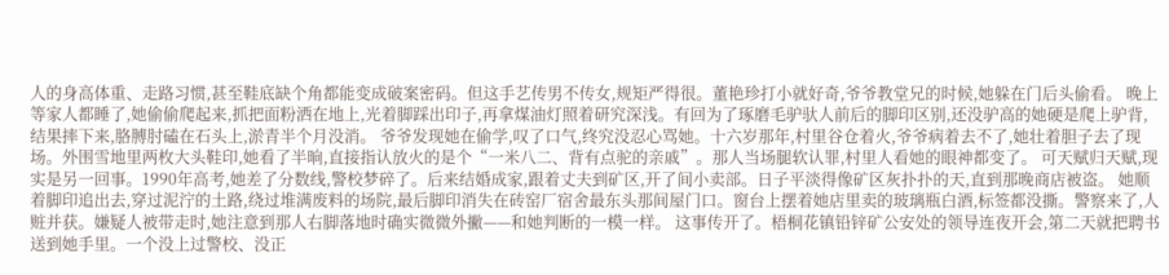人的身高体重、走路习惯,甚至鞋底缺个角都能变成破案密码。但这手艺传男不传女,规矩严得很。董艳珍打小就好奇,爷爷教堂兄的时候,她躲在门后头偷看。 晚上等家人都睡了,她偷偷爬起来,抓把面粉洒在地上,光着脚踩出印子,再拿煤油灯照着研究深浅。有回为了琢磨毛驴驮人前后的脚印区别,还没驴高的她硬是爬上驴背,结果摔下来,胳膊肘磕在石头上,淤青半个月没消。 爷爷发现她在偷学,叹了口气,终究没忍心骂她。十六岁那年,村里谷仓着火,爷爷病着去不了,她壮着胆子去了现场。外围雪地里两枚大头鞋印,她看了半晌,直接指认放火的是个“一米八二、背有点驼的亲戚”。那人当场腿软认罪,村里人看她的眼神都变了。 可天赋归天赋,现实是另一回事。1990年高考,她差了分数线,警校梦碎了。后来结婚成家,跟着丈夫到矿区,开了间小卖部。日子平淡得像矿区灰扑扑的天,直到那晚商店被盗。 她顺着脚印追出去,穿过泥泞的土路,绕过堆满废料的场院,最后脚印消失在砖窑厂宿舍最东头那间屋门口。窗台上摆着她店里卖的玻璃瓶白酒,标签都没撕。警察来了,人赃并获。嫌疑人被带走时,她注意到那人右脚落地时确实微微外撇——和她判断的一模一样。 这事传开了。梧桐花镇铅锌矿公安处的领导连夜开会,第二天就把聘书送到她手里。一个没上过警校、没正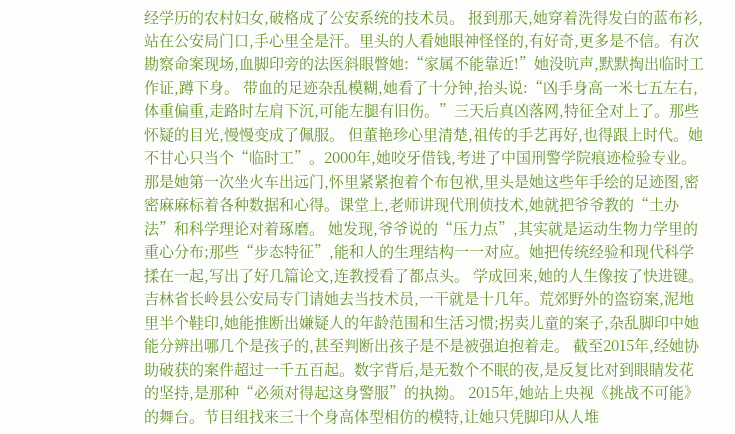经学历的农村妇女,破格成了公安系统的技术员。 报到那天,她穿着洗得发白的蓝布衫,站在公安局门口,手心里全是汗。里头的人看她眼神怪怪的,有好奇,更多是不信。有次勘察命案现场,血脚印旁的法医斜眼瞥她:“家属不能靠近!”她没吭声,默默掏出临时工作证,蹲下身。 带血的足迹杂乱模糊,她看了十分钟,抬头说:“凶手身高一米七五左右,体重偏重,走路时左肩下沉,可能左腿有旧伤。”三天后真凶落网,特征全对上了。那些怀疑的目光,慢慢变成了佩服。 但董艳珍心里清楚,祖传的手艺再好,也得跟上时代。她不甘心只当个“临时工”。2000年,她咬牙借钱,考进了中国刑警学院痕迹检验专业。 那是她第一次坐火车出远门,怀里紧紧抱着个布包袱,里头是她这些年手绘的足迹图,密密麻麻标着各种数据和心得。课堂上,老师讲现代刑侦技术,她就把爷爷教的“土办法”和科学理论对着琢磨。 她发现,爷爷说的“压力点”,其实就是运动生物力学里的重心分布;那些“步态特征”,能和人的生理结构一一对应。她把传统经验和现代科学揉在一起,写出了好几篇论文,连教授看了都点头。 学成回来,她的人生像按了快进键。吉林省长岭县公安局专门请她去当技术员,一干就是十几年。荒郊野外的盗窃案,泥地里半个鞋印,她能推断出嫌疑人的年龄范围和生活习惯;拐卖儿童的案子,杂乱脚印中她能分辨出哪几个是孩子的,甚至判断出孩子是不是被强迫抱着走。 截至2015年,经她协助破获的案件超过一千五百起。数字背后,是无数个不眠的夜,是反复比对到眼睛发花的坚持,是那种“必须对得起这身警服”的执拗。 2015年,她站上央视《挑战不可能》的舞台。节目组找来三十个身高体型相仿的模特,让她只凭脚印从人堆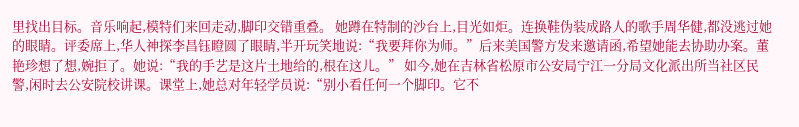里找出目标。音乐响起,模特们来回走动,脚印交错重叠。 她蹲在特制的沙台上,目光如炬。连换鞋伪装成路人的歌手周华健,都没逃过她的眼睛。评委席上,华人神探李昌钰瞪圆了眼睛,半开玩笑地说:“我要拜你为师。”后来美国警方发来邀请函,希望她能去协助办案。董艳珍想了想,婉拒了。她说:“我的手艺是这片土地给的,根在这儿。” 如今,她在吉林省松原市公安局宁江一分局文化派出所当社区民警,闲时去公安院校讲课。课堂上,她总对年轻学员说:“别小看任何一个脚印。它不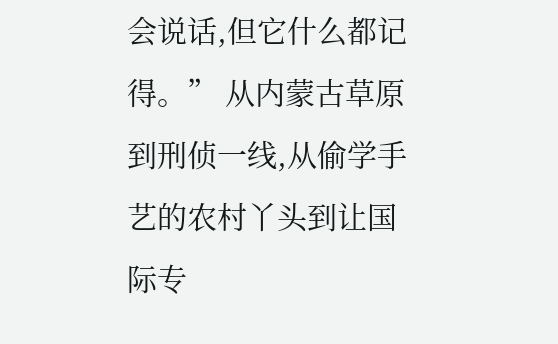会说话,但它什么都记得。” 从内蒙古草原到刑侦一线,从偷学手艺的农村丫头到让国际专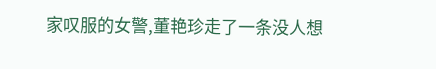家叹服的女警,董艳珍走了一条没人想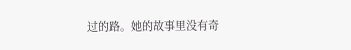过的路。她的故事里没有奇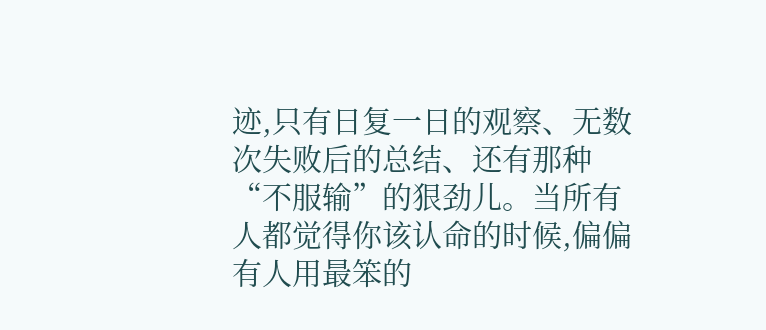迹,只有日复一日的观察、无数次失败后的总结、还有那种“不服输”的狠劲儿。当所有人都觉得你该认命的时候,偏偏有人用最笨的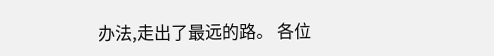办法,走出了最远的路。 各位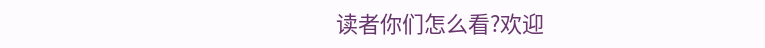读者你们怎么看?欢迎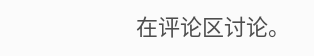在评论区讨论。